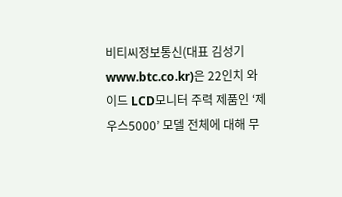비티씨정보통신(대표 김성기 www.btc.co.kr)은 22인치 와이드 LCD모니터 주력 제품인 ‘제우스5000’ 모델 전체에 대해 무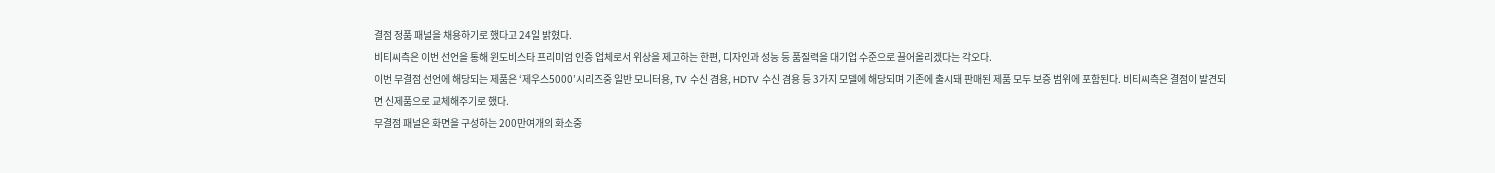결점 정품 패널을 채용하기로 했다고 24일 밝혔다.
비티씨측은 이번 선언을 통해 윈도비스타 프리미엄 인증 업체로서 위상을 제고하는 한편, 디자인과 성능 등 품질력을 대기업 수준으로 끌어올리겠다는 각오다.
이번 무결점 선언에 해당되는 제품은 ‘제우스5000’시리즈중 일반 모니터용, TV 수신 겸용, HDTV 수신 겸용 등 3가지 모델에 해당되며 기존에 출시돼 판매된 제품 모두 보증 범위에 포함된다. 비티씨측은 결점이 발견되면 신제품으로 교체해주기로 했다.
무결점 패널은 화면을 구성하는 200만여개의 화소중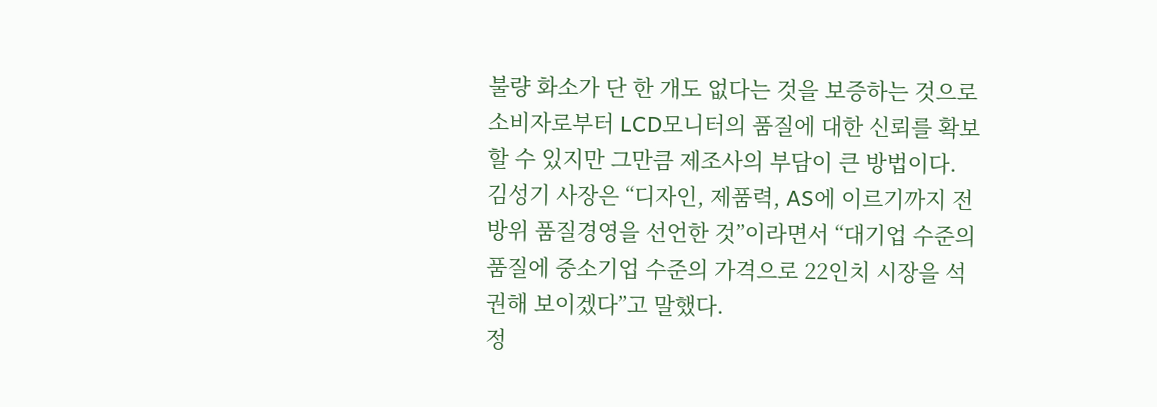불량 화소가 단 한 개도 없다는 것을 보증하는 것으로 소비자로부터 LCD모니터의 품질에 대한 신뢰를 확보할 수 있지만 그만큼 제조사의 부담이 큰 방법이다.
김성기 사장은 “디자인, 제품력, AS에 이르기까지 전방위 품질경영을 선언한 것”이라면서 “대기업 수준의 품질에 중소기업 수준의 가격으로 22인치 시장을 석권해 보이겠다”고 말했다.
정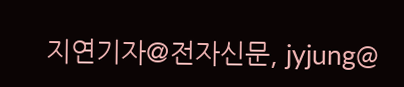지연기자@전자신문, jyjung@